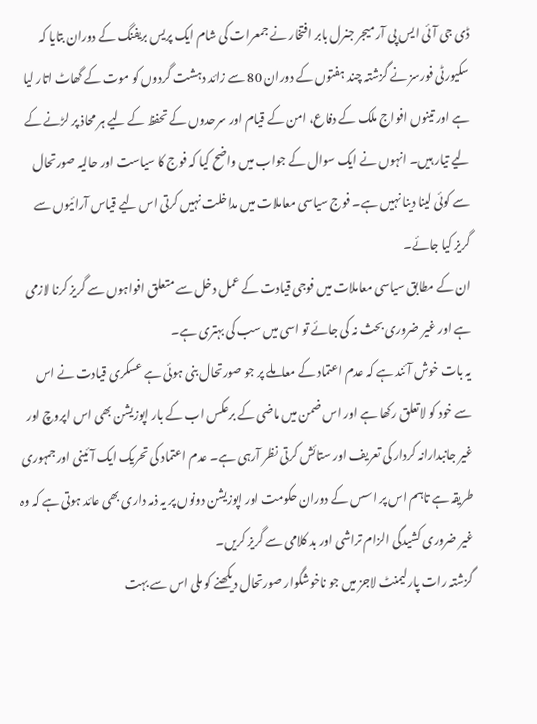ڈی جی آئی ایس پی آر میجر جنرل بابر افتخار نے جمعرات کی شام ایک پریس بریفنگ کے دوران بتایا کہ سکیورٹی فورسز نے گزشتہ چند ہفتوں کے دوران 80 سے زائد دہشت گردوں کو موت کے گھاٹ اتار لیا ہے اور تینوں افواج ملک کے دفاع، امن کے قیام اور سرحدوں کے تحفظ کے لیے ہر محاذ پر لڑنے کے لیے تیار ہیں۔ انہوں نے ایک سوال کے جواب میں واضح کیا کہ فوج کا سیاست اور حالیہ صورتحال سے کوئی لینا دینا نہیں ہے۔ فوج سیاسی معاملات میں مداخلت نہیں کرتی اس لیے قیاس آرائیوں سے گریز کیا جائے۔
ان کے مطابق سیاسی معاملات میں فوجی قیادت کے عمل دخل سے متعلق افواہوں سے گریز کرنا لازمی ہے اور غیر ضروری بحث نہ کی جائے تو اسی میں سب کی بہتری ہے۔
یہ بات خوش آئند ہے کہ عدم اعتماد کے معاملے پر جو صورتحال بنی ہوئی ہے عسکری قیادت نے اس سے خود کو لاتعلق رکھا ہے اور اس ضمن میں ماضی کے برعکس اب کے بار اپوزیشن بھی اس اپروچ اور غیر جانبدارانہ کردار کی تعریف اور ستائش کرتی نظر آرہی ہے۔ عدم اعتماد کی تحریک ایک آئینی اور جمہوری طریقہ ہے تاہم اس پر اسس کے دوران حکومت اور اپوزیشن دونوں پر یہ ذمہ داری بھی عائد ہوتی ہے کہ وہ غیر ضروری کشیدگی الزام تراشی اور بد کلامی سے گریز کریں۔
گزشتہ رات پارلیمنٹ لاجز میں جو ناخوشگوار صورتحال دیکھنے کو ملی اس سے بہت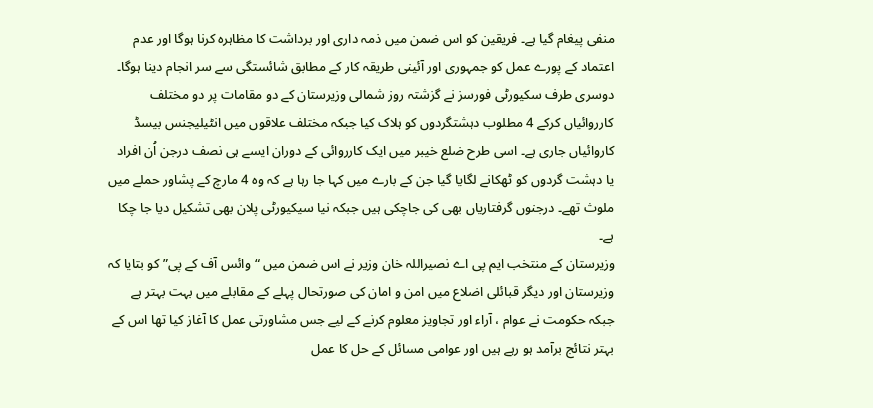منفی پیغام گیا ہے۔ فریقین کو اس ضمن میں ذمہ داری اور برداشت کا مظاہرہ کرنا ہوگا اور عدم اعتماد کے پورے عمل کو جمہوری اور آئینی طریقہ کار کے مطابق شائستگی سے سر انجام دینا ہوگا۔
دوسری طرف سکیورٹی فورسز نے گزشتہ روز شمالی وزیرستان کے دو مقامات پر دو مختلف کارروائیاں کرکے 4 مطلوب دہشتگردوں کو ہلاک کیا جبکہ مختلف علاقوں میں انٹیلیجنس بیسڈ کاروائیاں جاری ہے۔ اسی طرح ضلع خیبر میں ایک کارروائی کے دوران ایسے ہی نصف درجن اُن افراد یا دہشت گردوں کو ٹھکانے لگایا گیا جن کے بارے میں کہا جا رہا ہے کہ وہ 4 مارچ کے پشاور حملے میں ملوث تھے۔ درجنوں گرفتاریاں بھی کی جاچکی ہیں جبکہ نیا سیکیورٹی پلان بھی تشکیل دیا جا چکا ہے۔
وزیرستان کے منتخب ایم پی اے نصیراللہ خان وزیر نے اس ضمن میں “وائس آف کے پی” کو بتایا کہ وزیرستان اور دیگر قبائلی اضلاع میں امن و امان کی صورتحال پہلے کے مقابلے میں بہت بہتر ہے جبکہ حکومت نے عوام ، آراء اور تجاویز معلوم کرنے کے لیے جس مشاورتی عمل کا آغاز کیا تھا اس کے بہتر نتائج برآمد ہو رہے ہیں اور عوامی مسائل کے حل کا عمل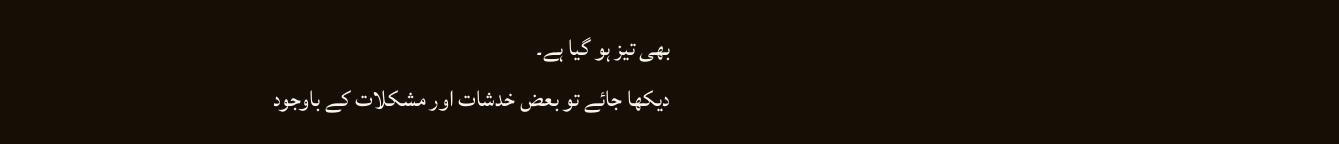بھی تیز ہو گیا ہے۔
دیکھا جائے تو بعض خدشات اور مشکلات کے باوجود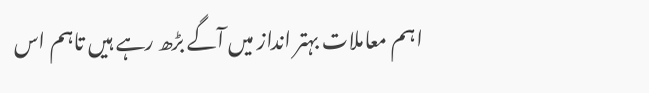اہم معاملات بہتر انداز میں آگے بڑھ رہے ہیں تاہم اس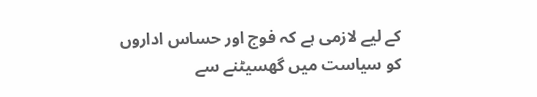کے لیے لازمی ہے کہ فوج اور حساس اداروں کو سیاست میں گھسیٹنے سے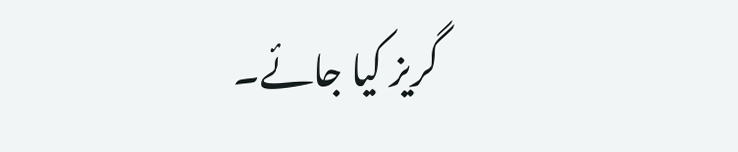گریز کیا جائے۔